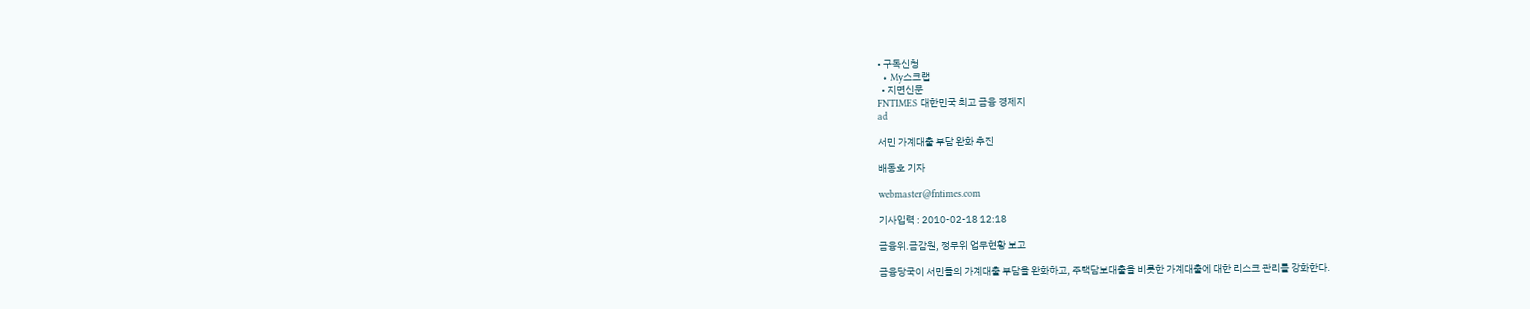• 구독신청
  • My스크랩
  • 지면신문
FNTIMES 대한민국 최고 금융 경제지
ad

서민 가계대출 부담 완화 추진

배동호 기자

webmaster@fntimes.com

기사입력 : 2010-02-18 12:18

금융위.금감원, 정무위 업무현황 보고

금융당국이 서민들의 가계대출 부담을 완화하고, 주택담보대출을 비롯한 가계대출에 대한 리스크 관리를 강화한다.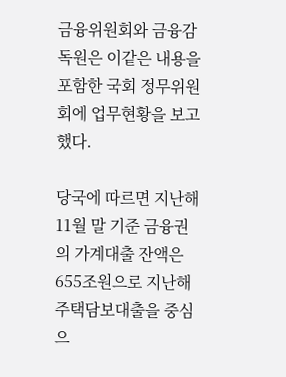금융위원회와 금융감독원은 이같은 내용을 포함한 국회 정무위원회에 업무현황을 보고했다.

당국에 따르면 지난해 11월 말 기준 금융권의 가계대출 잔액은 655조원으로 지난해 주택담보대출을 중심으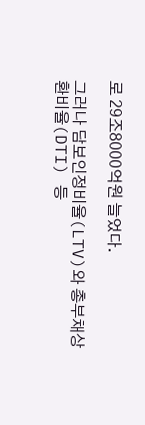로 29조8000억원 늘었다.

그러나 담보인정비율(LTV)와 총부채상환비율(DTI) 등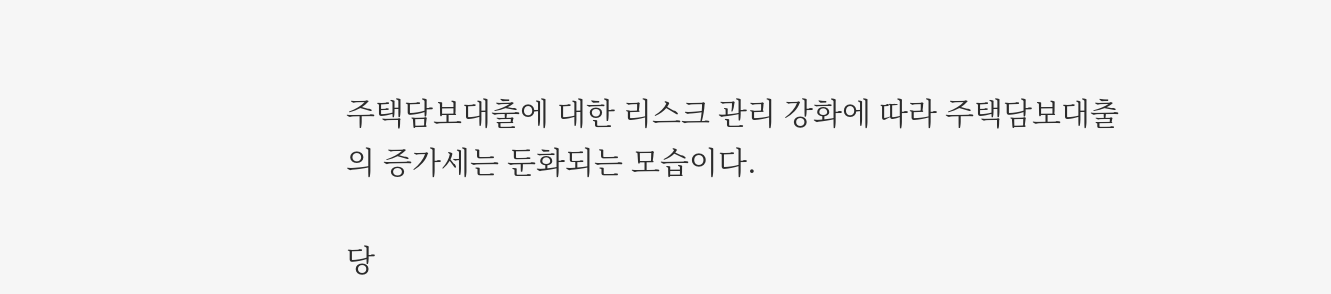주택담보대출에 대한 리스크 관리 강화에 따라 주택담보대출의 증가세는 둔화되는 모습이다.

당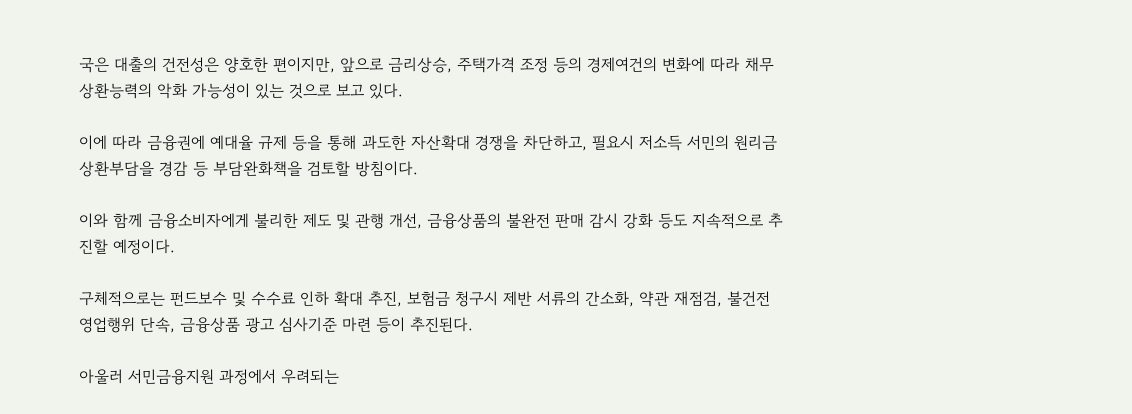국은 대출의 건전성은 양호한 편이지만, 앞으로 금리상승, 주택가격 조정 등의 경제여건의 변화에 따라 채무상환능력의 악화 가능성이 있는 것으로 보고 있다.

이에 따라 금융권에 예대율 규제 등을 통해 과도한 자산확대 경쟁을 차단하고, 필요시 저소득 서민의 원리금 상환부담을 경감 등 부담완화책을 검토할 방침이다.

이와 함께 금융소비자에게 불리한 제도 및 관행 개선, 금융상품의 불완전 판매 감시 강화 등도 지속적으로 추진할 예정이다.

구체적으로는 펀드보수 및 수수료 인하 확대 추진, 보험금 청구시 제반 서류의 간소화, 약관 재점검, 불건전 영업행위 단속, 금융상품 광고 심사기준 마련 등이 추진된다.

아울러 서민금융지원 과정에서 우려되는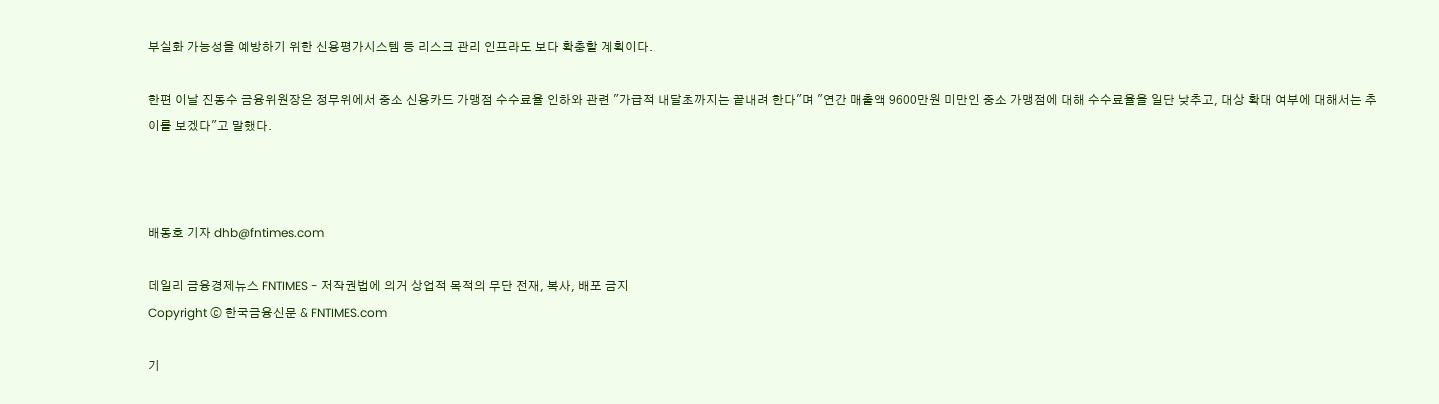부실화 가능성을 예방하기 위한 신용평가시스템 등 리스크 관리 인프라도 보다 확충할 계획이다.

한편 이날 진동수 금융위원장은 정무위에서 중소 신용카드 가맹점 수수료율 인하와 관련 "가급적 내달초까지는 끝내려 한다"며 "연간 매출액 9600만원 미만인 중소 가맹점에 대해 수수료율을 일단 낮추고, 대상 확대 여부에 대해서는 추이를 보겠다"고 말했다.



배동호 기자 dhb@fntimes.com

데일리 금융경제뉴스 FNTIMES - 저작권법에 의거 상업적 목적의 무단 전재, 복사, 배포 금지
Copyright ⓒ 한국금융신문 & FNTIMES.com

기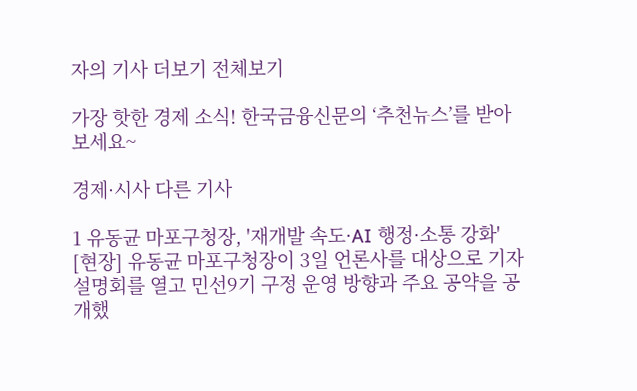자의 기사 더보기 전체보기

가장 핫한 경제 소식! 한국금융신문의 ‘추천뉴스’를 받아보세요~

경제·시사 다른 기사

1 유동균 마포구청장, '재개발 속도·AI 행정·소통 강화' [현장] 유동균 마포구청장이 3일 언론사를 대상으로 기자설명회를 열고 민선9기 구정 운영 방향과 주요 공약을 공개했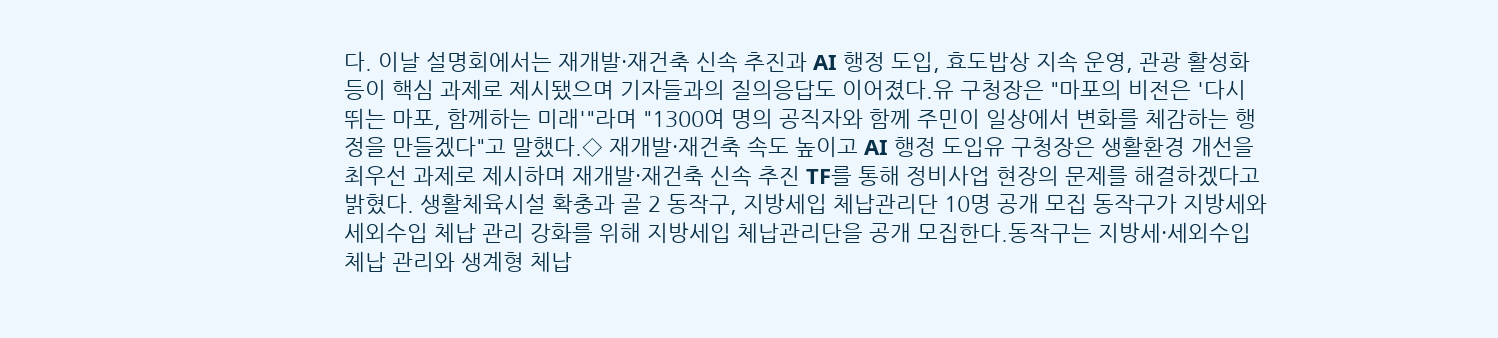다. 이날 설명회에서는 재개발·재건축 신속 추진과 AI 행정 도입, 효도밥상 지속 운영, 관광 활성화 등이 핵심 과제로 제시됐으며 기자들과의 질의응답도 이어졌다.유 구청장은 "마포의 비전은 '다시 뛰는 마포, 함께하는 미래'"라며 "1300여 명의 공직자와 함께 주민이 일상에서 변화를 체감하는 행정을 만들겠다"고 말했다.◇ 재개발·재건축 속도 높이고 AI 행정 도입유 구청장은 생활환경 개선을 최우선 과제로 제시하며 재개발·재건축 신속 추진 TF를 통해 정비사업 현장의 문제를 해결하겠다고 밝혔다. 생활체육시설 확충과 골 2 동작구, 지방세입 체납관리단 10명 공개 모집 동작구가 지방세와 세외수입 체납 관리 강화를 위해 지방세입 체납관리단을 공개 모집한다.동작구는 지방세·세외수입 체납 관리와 생계형 체납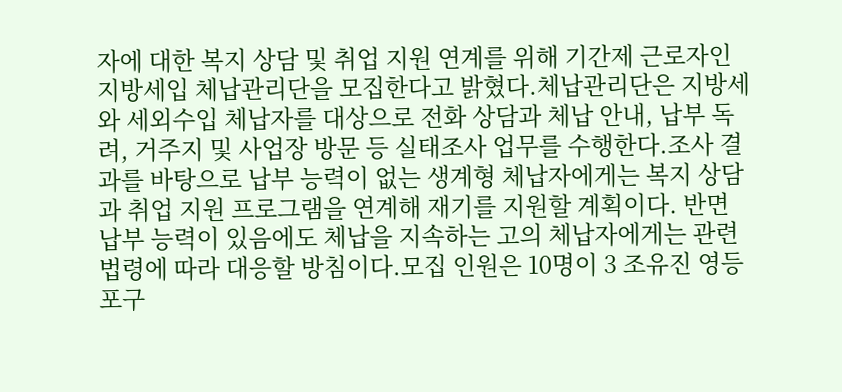자에 대한 복지 상담 및 취업 지원 연계를 위해 기간제 근로자인 지방세입 체납관리단을 모집한다고 밝혔다.체납관리단은 지방세와 세외수입 체납자를 대상으로 전화 상담과 체납 안내, 납부 독려, 거주지 및 사업장 방문 등 실태조사 업무를 수행한다.조사 결과를 바탕으로 납부 능력이 없는 생계형 체납자에게는 복지 상담과 취업 지원 프로그램을 연계해 재기를 지원할 계획이다. 반면 납부 능력이 있음에도 체납을 지속하는 고의 체납자에게는 관련 법령에 따라 대응할 방침이다.모집 인원은 10명이 3 조유진 영등포구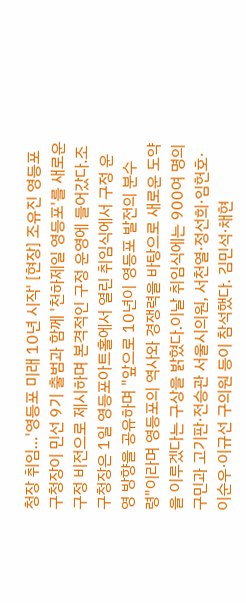청장 취임…'영등포 미래 10년 시작' [현장] 조유진 영등포구청장이 민선 9기 출범과 함께 '천하제일 영등포'를 새로운 구정 비전으로 제시하며 본격적인 구정 운영에 들어갔다.조 구청장은 1일 영등포아트홀에서 열린 취임식에서 구정 운영 방향을 공유하며 "앞으로 10년이 영등포 발전의 분수령"이라며 영등포의 역사와 경쟁력을 바탕으로 새로운 도약을 이루겠다는 구상을 밝혔다.이날 취임식에는 900여 명의 구민과 고기판·전승관 서울시의원, 서천열·정선희·임헌호·이순우·이규선 구의원 등이 참석했다. 김민석·채현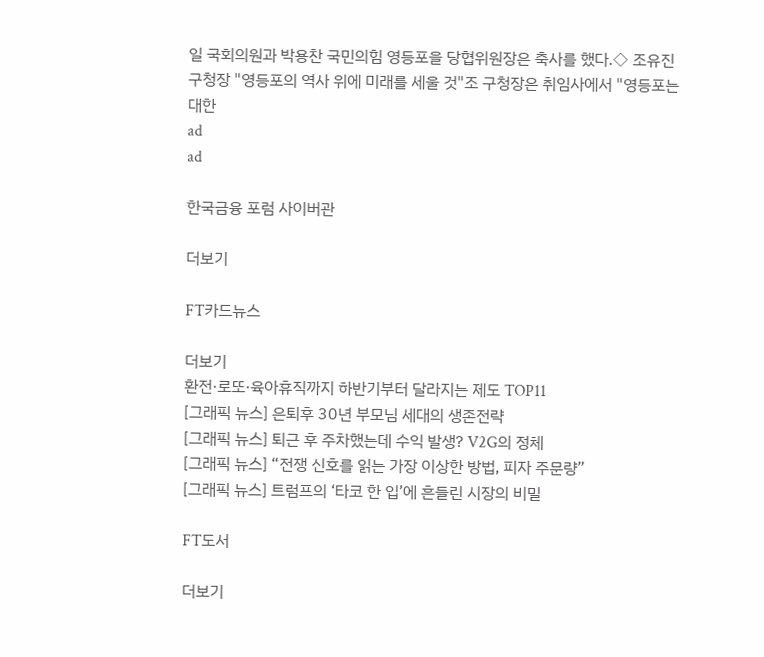일 국회의원과 박용찬 국민의힘 영등포을 당협위원장은 축사를 했다.◇ 조유진 구청장 "영등포의 역사 위에 미래를 세울 것"조 구청장은 취임사에서 "영등포는 대한
ad
ad

한국금융 포럼 사이버관

더보기

FT카드뉴스

더보기
환전·로또·육아휴직까지 하반기부터 달라지는 제도 TOP11
[그래픽 뉴스] 은퇴후 30년 부모님 세대의 생존전략
[그래픽 뉴스] 퇴근 후 주차했는데 수익 발생? V2G의 정체
[그래픽 뉴스] “전쟁 신호를 읽는 가장 이상한 방법, 피자 주문량”
[그래픽 뉴스] 트럼프의 ‘타코 한 입’에 흔들린 시장의 비밀

FT도서

더보기